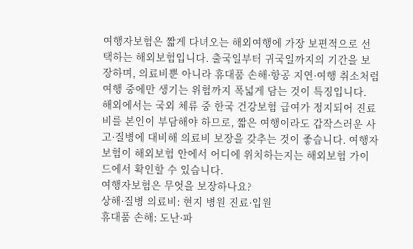여행자보험은 짧게 다녀오는 해외여행에 가장 보편적으로 선택하는 해외보험입니다. 출국일부터 귀국일까지의 기간을 보장하며, 의료비뿐 아니라 휴대품 손해·항공 지연·여행 취소처럼 여행 중에만 생기는 위험까지 폭넓게 담는 것이 특징입니다.
해외에서는 국외 체류 중 한국 건강보험 급여가 정지되어 진료비를 본인이 부담해야 하므로, 짧은 여행이라도 갑작스러운 사고·질병에 대비해 의료비 보장을 갖추는 것이 좋습니다. 여행자보험이 해외보험 안에서 어디에 위치하는지는 해외보험 가이드에서 확인할 수 있습니다.
여행자보험은 무엇을 보장하나요?
상해·질병 의료비: 현지 병원 진료·입원
휴대품 손해: 도난·파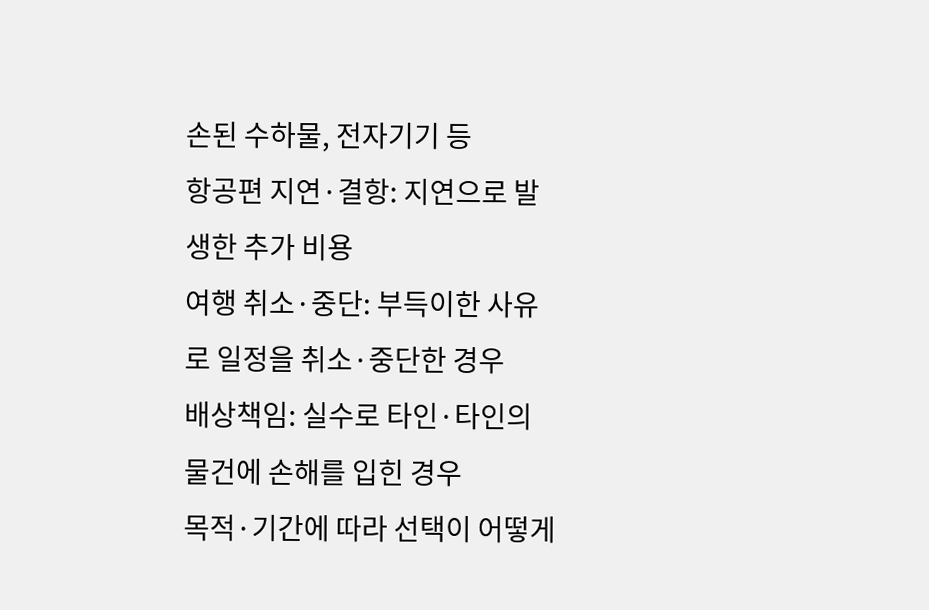손된 수하물, 전자기기 등
항공편 지연·결항: 지연으로 발생한 추가 비용
여행 취소·중단: 부득이한 사유로 일정을 취소·중단한 경우
배상책임: 실수로 타인·타인의 물건에 손해를 입힌 경우
목적·기간에 따라 선택이 어떻게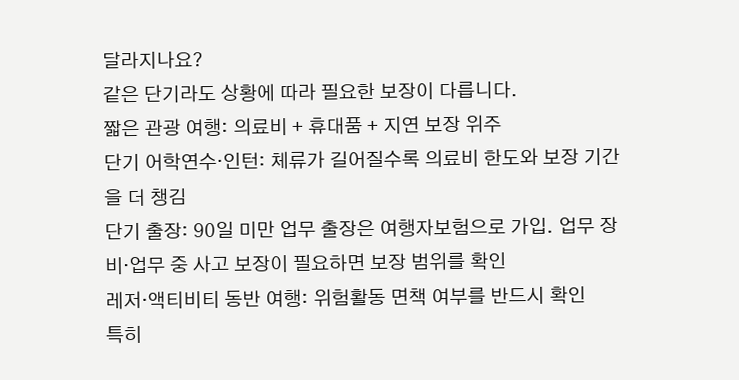달라지나요?
같은 단기라도 상황에 따라 필요한 보장이 다릅니다.
짧은 관광 여행: 의료비 + 휴대품 + 지연 보장 위주
단기 어학연수·인턴: 체류가 길어질수록 의료비 한도와 보장 기간을 더 챙김
단기 출장: 90일 미만 업무 출장은 여행자보험으로 가입. 업무 장비·업무 중 사고 보장이 필요하면 보장 범위를 확인
레저·액티비티 동반 여행: 위험활동 면책 여부를 반드시 확인
특히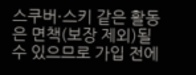스쿠버·스키 같은 활동은 면책(보장 제외)될 수 있으므로 가입 전에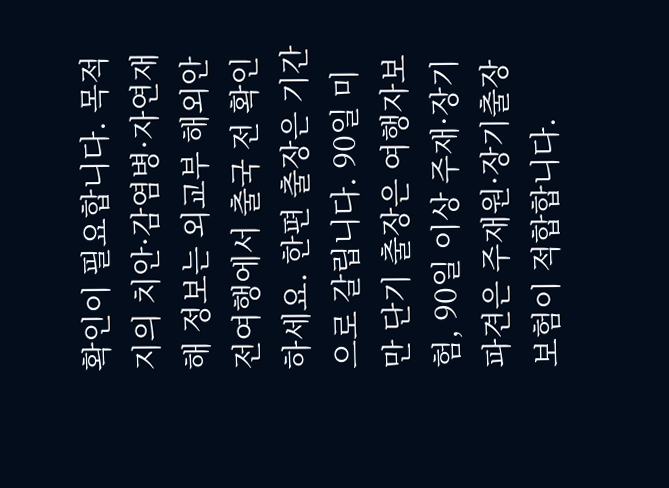확인이 필요합니다. 목적지의 치안·감염병·자연재해 정보는 외교부 해외안전여행에서 출국 전 확인하세요. 한편 출장은 기간으로 갈립니다. 90일 미만 단기 출장은 여행자보험, 90일 이상 주재·장기 파견은 주재원·장기출장 보험이 적합합니다.